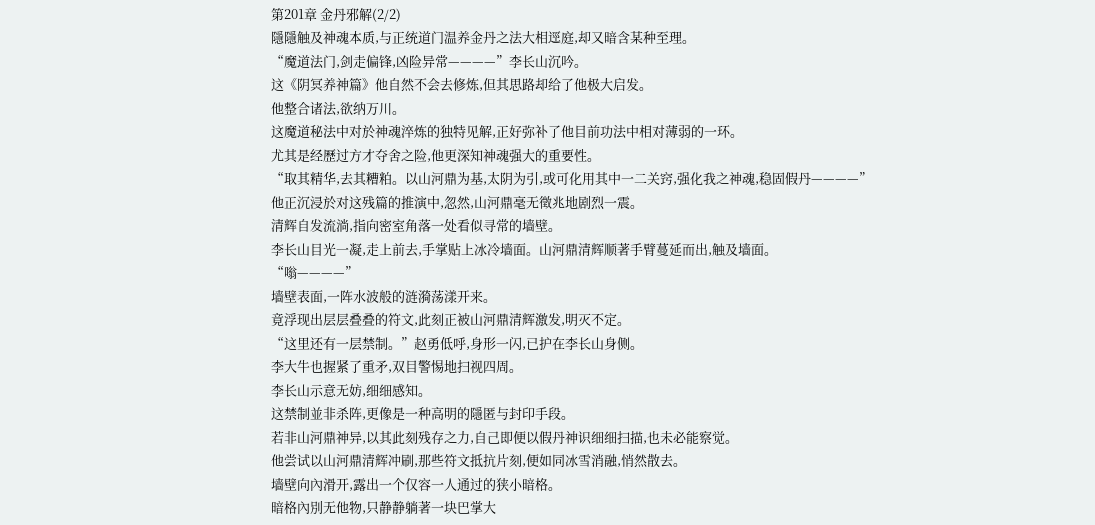第201章 金丹邪解(2/2)
隱隱触及神魂本质,与正统道门温养金丹之法大相逕庭,却又暗含某种至理。
“魔道法门,剑走偏锋,凶险异常————”李长山沉吟。
这《阴冥养神篇》他自然不会去修炼,但其思路却给了他极大启发。
他整合诸法,欲纳万川。
这魔道秘法中对於神魂淬炼的独特见解,正好弥补了他目前功法中相对薄弱的一环。
尤其是经歷过方才夺舍之险,他更深知神魂强大的重要性。
“取其精华,去其糟粕。以山河鼎为基,太阴为引,或可化用其中一二关窍,强化我之神魂,稳固假丹————”
他正沉浸於对这残篇的推演中,忽然,山河鼎毫无徵兆地剧烈一震。
清辉自发流淌,指向密室角落一处看似寻常的墙壁。
李长山目光一凝,走上前去,手掌贴上冰冷墙面。山河鼎清辉顺著手臂蔓延而出,触及墙面。
“嗡————”
墙壁表面,一阵水波般的涟漪荡漾开来。
竟浮现出层层叠叠的符文,此刻正被山河鼎清辉激发,明灭不定。
“这里还有一层禁制。”赵勇低呼,身形一闪,已护在李长山身侧。
李大牛也握紧了重矛,双目警惕地扫视四周。
李长山示意无妨,细细感知。
这禁制並非杀阵,更像是一种高明的隱匿与封印手段。
若非山河鼎神异,以其此刻残存之力,自己即便以假丹神识细细扫描,也未必能察觉。
他尝试以山河鼎清辉冲刷,那些符文抵抗片刻,便如同冰雪消融,悄然散去。
墙壁向內滑开,露出一个仅容一人通过的狭小暗格。
暗格內別无他物,只静静躺著一块巴掌大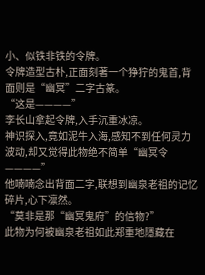小、似铁非铁的令牌。
令牌造型古朴,正面刻著一个狰狞的鬼首,背面则是“幽冥”二字古篆。
“这是————”
李长山拿起令牌,入手沉重冰凉。
神识探入,竟如泥牛入海,感知不到任何灵力波动,却又觉得此物绝不简单“幽冥令————”
他喃喃念出背面二字,联想到幽泉老祖的记忆碎片,心下凛然。
“莫非是那“幽冥鬼府”的信物?”
此物为何被幽泉老祖如此郑重地隱藏在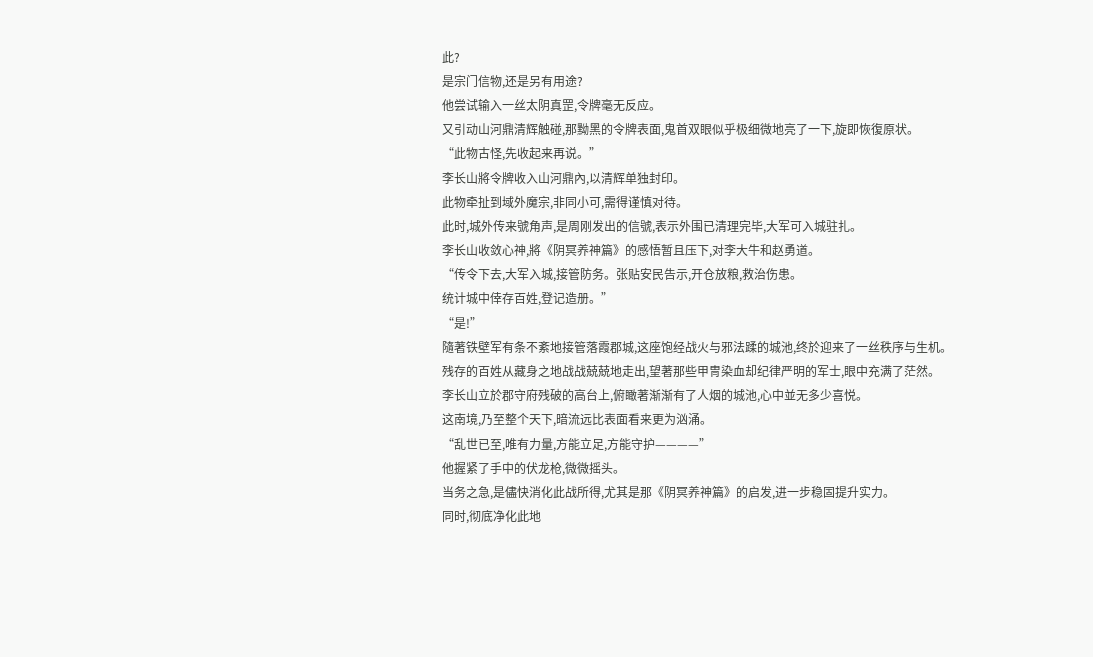此?
是宗门信物,还是另有用途?
他尝试输入一丝太阴真罡,令牌毫无反应。
又引动山河鼎清辉触碰,那黝黑的令牌表面,鬼首双眼似乎极细微地亮了一下,旋即恢復原状。
“此物古怪,先收起来再说。”
李长山將令牌收入山河鼎內,以清辉单独封印。
此物牵扯到域外魔宗,非同小可,需得谨慎对待。
此时,城外传来號角声,是周刚发出的信號,表示外围已清理完毕,大军可入城驻扎。
李长山收敛心神,將《阴冥养神篇》的感悟暂且压下,对李大牛和赵勇道。
“传令下去,大军入城,接管防务。张贴安民告示,开仓放粮,救治伤患。
统计城中倖存百姓,登记造册。”
“是!”
隨著铁壁军有条不紊地接管落霞郡城,这座饱经战火与邪法蹂的城池,终於迎来了一丝秩序与生机。
残存的百姓从藏身之地战战兢兢地走出,望著那些甲冑染血却纪律严明的军士,眼中充满了茫然。
李长山立於郡守府残破的高台上,俯瞰著渐渐有了人烟的城池,心中並无多少喜悦。
这南境,乃至整个天下,暗流远比表面看来更为汹涌。
“乱世已至,唯有力量,方能立足,方能守护————”
他握紧了手中的伏龙枪,微微摇头。
当务之急,是儘快消化此战所得,尤其是那《阴冥养神篇》的启发,进一步稳固提升实力。
同时,彻底净化此地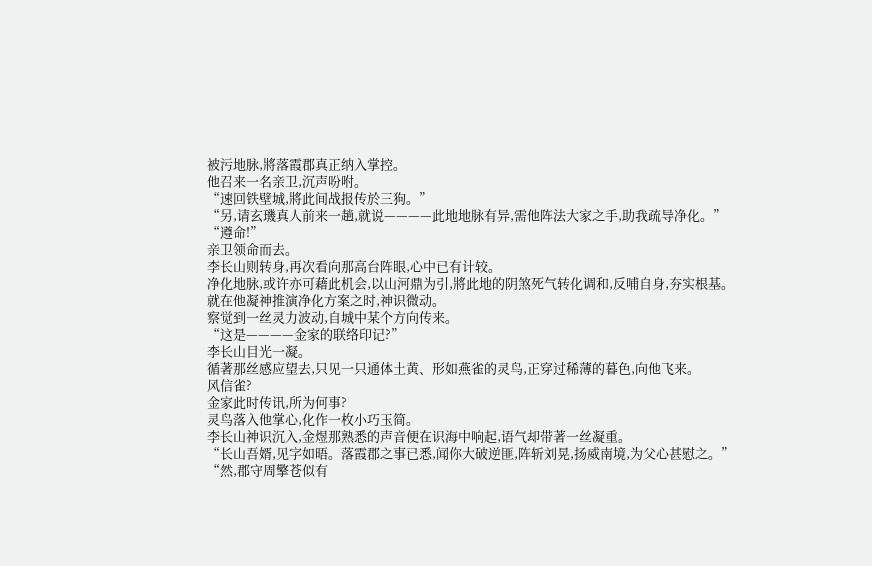被污地脉,將落霞郡真正纳入掌控。
他召来一名亲卫,沉声吩咐。
“速回铁壁城,將此间战报传於三狗。”
“另,请玄璣真人前来一趟,就说————此地地脉有异,需他阵法大家之手,助我疏导净化。”
“遵命!”
亲卫领命而去。
李长山则转身,再次看向那高台阵眼,心中已有计较。
净化地脉,或许亦可藉此机会,以山河鼎为引,將此地的阴煞死气转化调和,反哺自身,夯实根基。
就在他凝神推演净化方案之时,神识微动。
察觉到一丝灵力波动,自城中某个方向传来。
“这是————金家的联络印记?”
李长山目光一凝。
循著那丝感应望去,只见一只通体土黄、形如燕雀的灵鸟,正穿过稀薄的暮色,向他飞来。
风信雀?
金家此时传讯,所为何事?
灵鸟落入他掌心,化作一枚小巧玉简。
李长山神识沉入,金煜那熟悉的声音便在识海中响起,语气却带著一丝凝重。
“长山吾婿,见字如晤。落霞郡之事已悉,闻你大破逆匪,阵斩刘晃,扬威南境,为父心甚慰之。”
“然,郡守周擎苍似有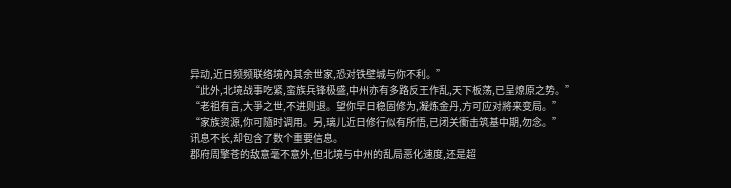异动,近日频频联络境內其余世家,恐对铁壁城与你不利。”
“此外,北境战事吃紧,蛮族兵锋极盛,中州亦有多路反王作乱,天下板荡,已呈燎原之势。”
“老祖有言,大爭之世,不进则退。望你早日稳固修为,凝炼金丹,方可应对將来变局。”
“家族资源,你可隨时调用。另,璃儿近日修行似有所悟,已闭关衝击筑基中期,勿念。”
讯息不长,却包含了数个重要信息。
郡府周擎苍的敌意毫不意外,但北境与中州的乱局恶化速度,还是超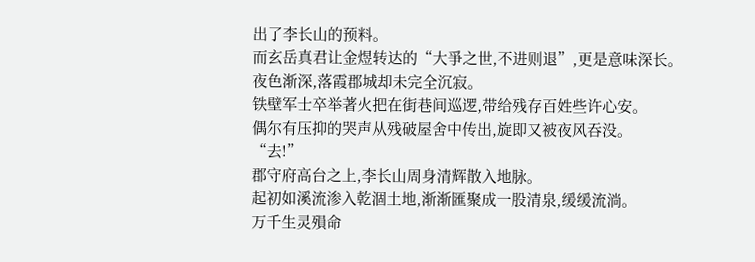出了李长山的预料。
而玄岳真君让金煜转达的“大爭之世,不进则退”,更是意味深长。
夜色渐深,落霞郡城却未完全沉寂。
铁壁军士卒举著火把在街巷间巡逻,带给残存百姓些许心安。
偶尔有压抑的哭声从残破屋舍中传出,旋即又被夜风吞没。
“去!”
郡守府高台之上,李长山周身清辉散入地脉。
起初如溪流渗入乾涸土地,渐渐匯聚成一股清泉,缓缓流淌。
万千生灵殞命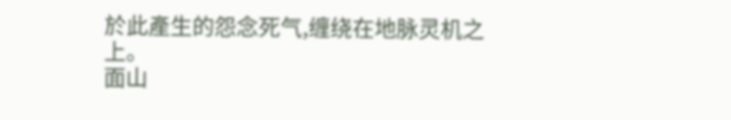於此產生的怨念死气,缠绕在地脉灵机之上。
面山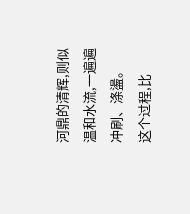河鼎的清辉,则似温和水流,一遍遍冲刷、涤盪。
这个过程,比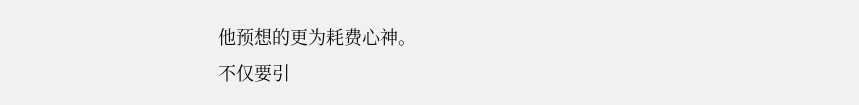他预想的更为耗费心神。
不仅要引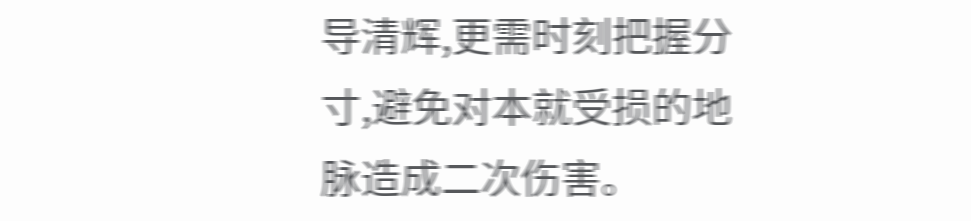导清辉,更需时刻把握分寸,避免对本就受损的地脉造成二次伤害。